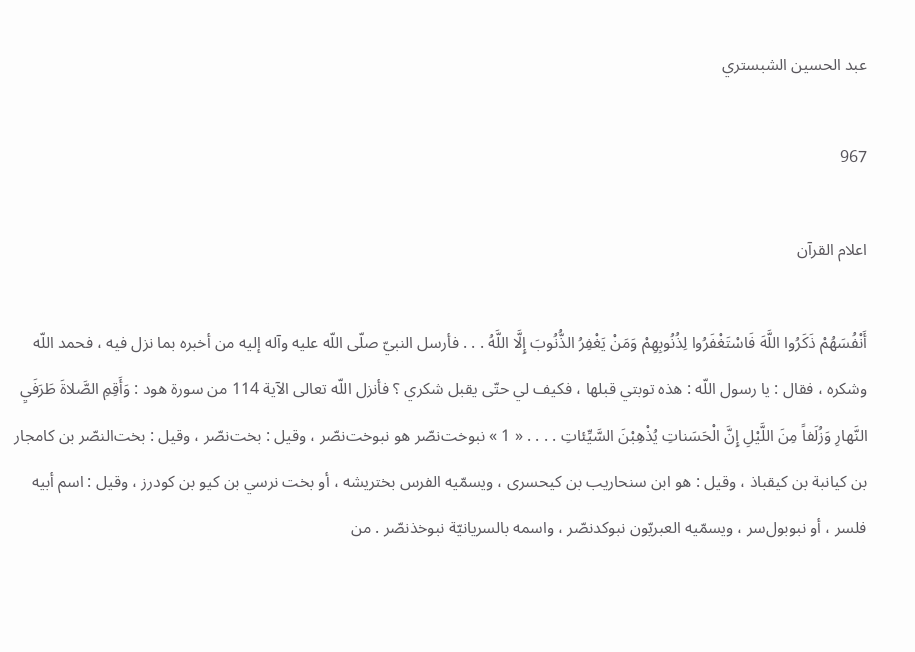عبد الحسين الشبستري

967

اعلام القرآن

أَنْفُسَهُمْ ذَكَرُوا اللَّهَ فَاسْتَغْفَرُوا لِذُنُوبِهِمْ وَمَنْ يَغْفِرُ الذُّنُوبَ إِلَّا اللَّهُ . . . فأرسل النبيّ صلّى اللّه عليه وآله إليه من أخبره بما نزل فيه ، فحمد اللّه وشكره ، فقال : يا رسول اللّه : هذه توبتي قبلها ، فكيف لي حتّى يقبل شكري ؟ فأنزل اللّه تعالى الآية 114 من سورة هود : وَأَقِمِ الصَّلاةَ طَرَفَيِ النَّهارِ وَزُلَفاً مِنَ اللَّيْلِ إِنَّ الْحَسَناتِ يُذْهِبْنَ السَّيِّئاتِ . . . . « 1 » نبوخت‌نصّر هو نبوخت‌نصّر ، وقيل : بخت‌نصّر ، وقيل : بخت‌النصّر بن كامجار بن كيانبة بن كيقباذ ، وقيل : هو ابن سنحاريب بن كيحسرى ، ويسمّيه الفرس بختريشه ، أو بخت نرسي بن كيو بن كودرز ، وقيل : اسم أبيه فلسر ، أو نبوبول‌سر ، ويسمّيه العبريّون نبوكدنصّر ، واسمه بالسريانيّة نبوخذنصّر . من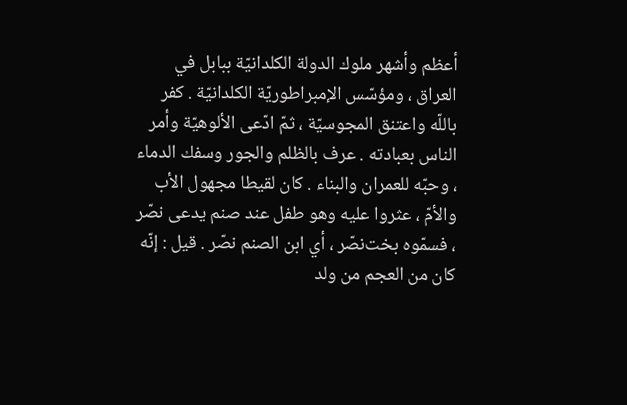أعظم وأشهر ملوك الدولة الكلدانيّة ببابل في العراق ، ومؤسّس الإمبراطوريّة الكلدانيّة . كفر باللّه واعتنق المجوسيّة ، ثمّ ادّعى الألوهيّة وأمر الناس بعبادته . عرف بالظلم والجور وسفك الدماء ، وحبّه للعمران والبناء . كان لقيطا مجهول الأب والأمّ ، عثروا عليه وهو طفل عند صنم يدعى نصّر ، فسمّوه بخت‌نصّر ، أي ابن الصنم نصّر . قيل : إنّه كان من العجم من ولد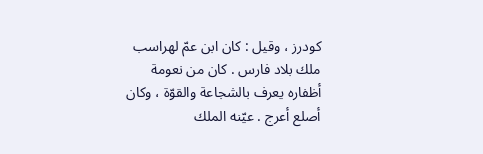كودرز ، وقيل : كان ابن عمّ لهراسب ملك بلاد فارس . كان من نعومة أظفاره يعرف بالشجاعة والقوّة ، وكان أصلع أعرج . عيّنه الملك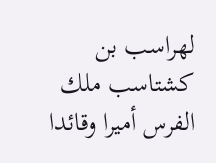لهراسب بن كشتاسب ملك الفرس أميرا وقائدا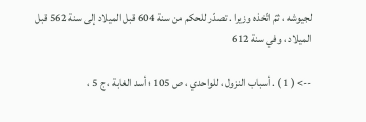لجيوشه ، ثمّ اتّخذه وزيرا . تصدّر للحكم من سنة 604 قبل الميلاد إلى سنة 562 قبل الميلاد ، وفي سنة 612

--> ( 1 ) . أسباب النزول ، للواحدي ، ص 105 ؛ أسد الغابة ، ج 5 ،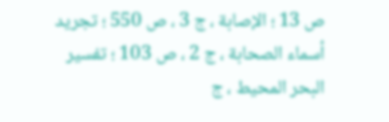ص 13 ؛ الإصابة ، ج 3 ، ص 550 ؛ تجريد أسماء الصحابة ، ج 2 ، ص 103 ؛ تفسير البحر المحيط ، ج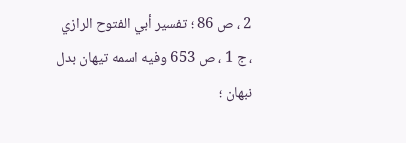2 ، ص 86 ؛ تفسير أبي الفتوح الرازي ، ج 1 ، ص 653 وفيه اسمه تيهان بدل نبهان ؛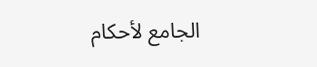الجامع لأحكام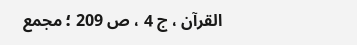القرآن ، ج 4 ، ص 209 ؛ مجمع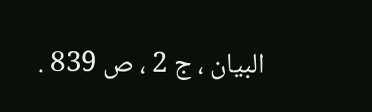البيان ، ج 2 ، ص 839 .